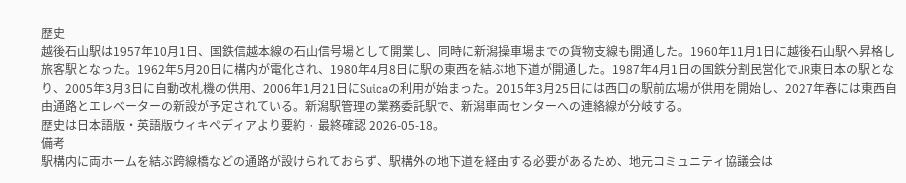歴史
越後石山駅は1957年10月1日、国鉄信越本線の石山信号場として開業し、同時に新潟操車場までの貨物支線も開通した。1960年11月1日に越後石山駅へ昇格し旅客駅となった。1962年5月20日に構内が電化され、1980年4月8日に駅の東西を結ぶ地下道が開通した。1987年4月1日の国鉄分割民営化でJR東日本の駅となり、2005年3月3日に自動改札機の供用、2006年1月21日にSuicaの利用が始まった。2015年3月25日には西口の駅前広場が供用を開始し、2027年春には東西自由通路とエレベーターの新設が予定されている。新潟駅管理の業務委託駅で、新潟車両センターへの連絡線が分岐する。
歴史は日本語版・英語版ウィキペディアより要約 · 最終確認 2026-05-18。
備考
駅構内に両ホームを結ぶ跨線橋などの通路が設けられておらず、駅構外の地下道を経由する必要があるため、地元コミュニティ協議会は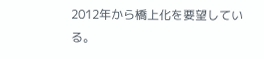2012年から橋上化を要望している。